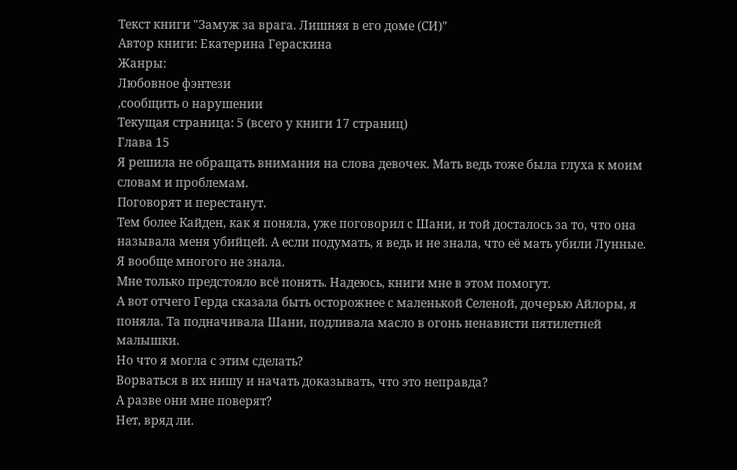Текст книги "Замуж за врага. Лишняя в его доме (СИ)"
Автор книги: Екатерина Гераскина
Жанры:
Любовное фэнтези
,сообщить о нарушении
Текущая страница: 5 (всего у книги 17 страниц)
Глава 15
Я решила не обращать внимания на слова девочек. Мать ведь тоже была глуха к моим словам и проблемам.
Поговорят и перестанут.
Тем более Кайден, как я поняла, уже поговорил с Шани, и той досталось за то, что она называла меня убийцей. А если подумать, я ведь и не знала, что её мать убили Лунные.
Я вообще многого не знала.
Мне только предстояло всё понять. Надеюсь, книги мне в этом помогут.
А вот отчего Герда сказала быть осторожнее с маленькой Селеной, дочерью Айлоры, я поняла. Та подначивала Шани, подливала масло в огонь ненависти пятилетней малышки.
Но что я могла с этим сделать?
Ворваться в их нишу и начать доказывать, что это неправда?
А разве они мне поверят?
Нет, вряд ли.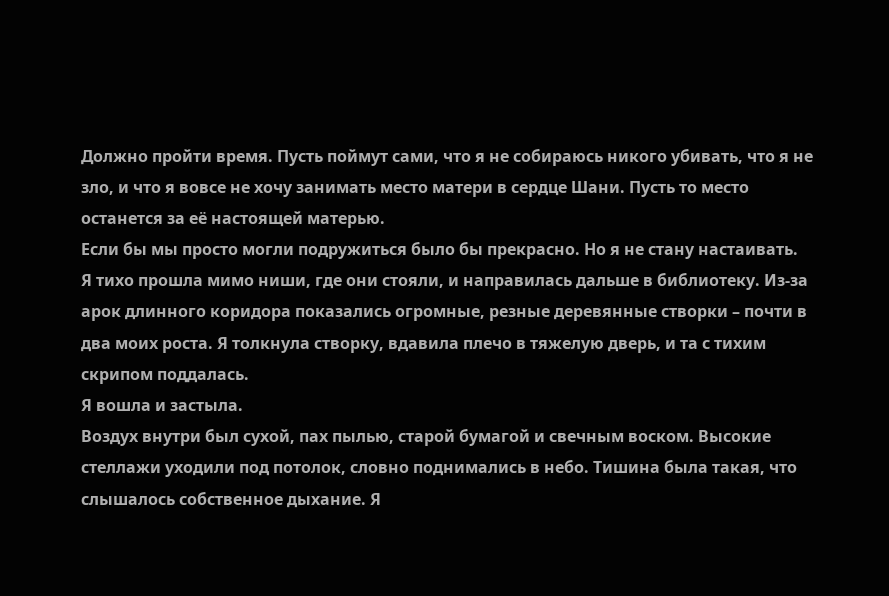Должно пройти время. Пусть поймут сами, что я не собираюсь никого убивать, что я не зло, и что я вовсе не хочу занимать место матери в сердце Шани. Пусть то место останется за её настоящей матерью.
Если бы мы просто могли подружиться было бы прекрасно. Но я не стану настаивать.
Я тихо прошла мимо ниши, где они стояли, и направилась дальше в библиотеку. Из-за арок длинного коридора показались огромные, резные деревянные створки – почти в два моих роста. Я толкнула створку, вдавила плечо в тяжелую дверь, и та с тихим скрипом поддалась.
Я вошла и застыла.
Воздух внутри был сухой, пах пылью, старой бумагой и свечным воском. Высокие стеллажи уходили под потолок, словно поднимались в небо. Тишина была такая, что слышалось собственное дыхание. Я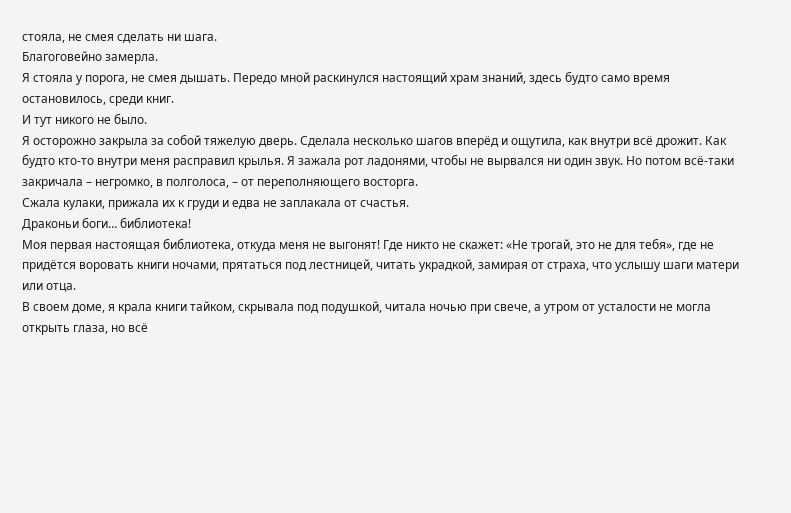стояла, не смея сделать ни шага.
Благоговейно замерла.
Я стояла у порога, не смея дышать. Передо мной раскинулся настоящий храм знаний, здесь будто само время остановилось, среди книг.
И тут никого не было.
Я осторожно закрыла за собой тяжелую дверь. Сделала несколько шагов вперёд и ощутила, как внутри всё дрожит. Как будто кто-то внутри меня расправил крылья. Я зажала рот ладонями, чтобы не вырвался ни один звук. Но потом всё-таки закричала – негромко, в полголоса, – от переполняющего восторга.
Сжала кулаки, прижала их к груди и едва не заплакала от счастья.
Драконьи боги… библиотека!
Моя первая настоящая библиотека, откуда меня не выгонят! Где никто не скажет: «Не трогай, это не для тебя», где не придётся воровать книги ночами, прятаться под лестницей, читать украдкой, замирая от страха, что услышу шаги матери или отца.
В своем доме, я крала книги тайком, скрывала под подушкой, читала ночью при свече, а утром от усталости не могла открыть глаза, но всё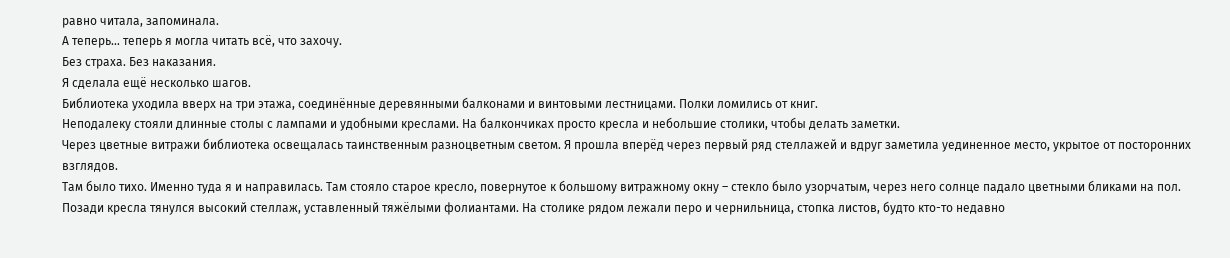равно читала, запоминала.
А теперь… теперь я могла читать всё, что захочу.
Без страха. Без наказания.
Я сделала ещё несколько шагов.
Библиотека уходила вверх на три этажа, соединённые деревянными балконами и винтовыми лестницами. Полки ломились от книг.
Неподалеку стояли длинные столы с лампами и удобными креслами. На балкончиках просто кресла и небольшие столики, чтобы делать заметки.
Через цветные витражи библиотека освещалась таинственным разноцветным светом. Я прошла вперёд через первый ряд стеллажей и вдруг заметила уединенное место, укрытое от посторонних взглядов.
Там было тихо. Именно туда я и направилась. Там стояло старое кресло, повернутое к большому витражному окну – стекло было узорчатым, через него солнце падало цветными бликами на пол.
Позади кресла тянулся высокий стеллаж, уставленный тяжёлыми фолиантами. На столике рядом лежали перо и чернильница, стопка листов, будто кто-то недавно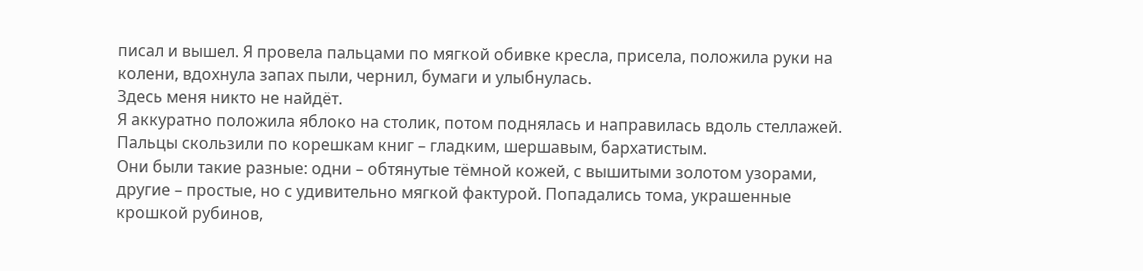писал и вышел. Я провела пальцами по мягкой обивке кресла, присела, положила руки на колени, вдохнула запах пыли, чернил, бумаги и улыбнулась.
Здесь меня никто не найдёт.
Я аккуратно положила яблоко на столик, потом поднялась и направилась вдоль стеллажей.
Пальцы скользили по корешкам книг – гладким, шершавым, бархатистым.
Они были такие разные: одни – обтянутые тёмной кожей, с вышитыми золотом узорами, другие – простые, но с удивительно мягкой фактурой. Попадались тома, украшенные крошкой рубинов,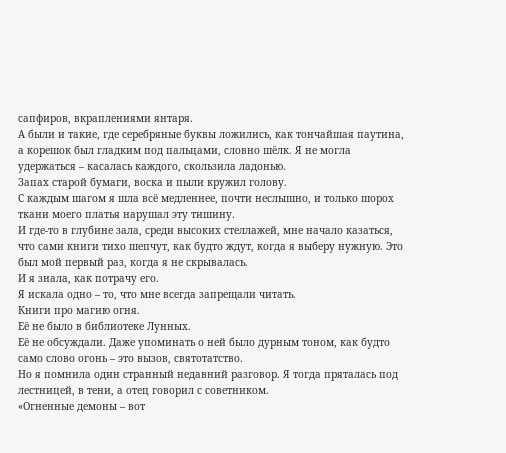сапфиров, вкраплениями янтаря.
А были и такие, где серебряные буквы ложились, как тончайшая паутина, а корешок был гладким под пальцами, словно шёлк. Я не могла удержаться – касалась каждого, скользила ладонью.
Запах старой бумаги, воска и пыли кружил голову.
С каждым шагом я шла всё медленнее, почти неслышно, и только шорох ткани моего платья нарушал эту тишину.
И где-то в глубине зала, среди высоких стеллажей, мне начало казаться, что сами книги тихо шепчут, как будто ждут, когда я выберу нужную. Это был мой первый раз, когда я не скрывалась.
И я знала, как потрачу его.
Я искала одно – то, что мне всегда запрещали читать.
Книги про магию огня.
Её не было в библиотеке Лунных.
Её не обсуждали. Даже упоминать о ней было дурным тоном, как будто само слово огонь – это вызов, святотатство.
Но я помнила один странный недавний разговор. Я тогда пряталась под лестницей, в тени, а отец говорил с советником.
«Огненные демоны – вот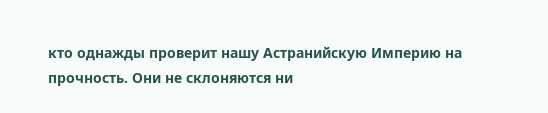кто однажды проверит нашу Астранийскую Империю на прочность. Они не склоняются ни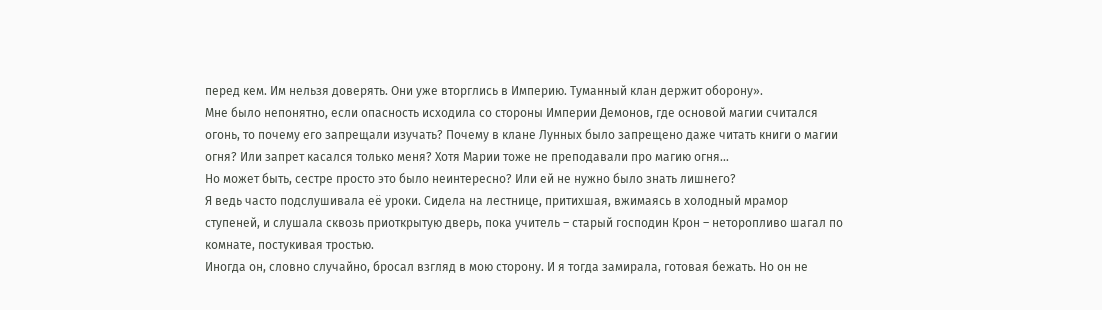перед кем. Им нельзя доверять. Они уже вторглись в Империю. Туманный клан держит оборону».
Мне было непонятно, если опасность исходила со стороны Империи Демонов, где основой магии считался огонь, то почему его запрещали изучать? Почему в клане Лунных было запрещено даже читать книги о магии огня? Или запрет касался только меня? Хотя Марии тоже не преподавали про магию огня…
Но может быть, сестре просто это было неинтересно? Или ей не нужно было знать лишнего?
Я ведь часто подслушивала её уроки. Сидела на лестнице, притихшая, вжимаясь в холодный мрамор ступеней, и слушала сквозь приоткрытую дверь, пока учитель – старый господин Крон – неторопливо шагал по комнате, постукивая тростью.
Иногда он, словно случайно, бросал взгляд в мою сторону. И я тогда замирала, готовая бежать. Но он не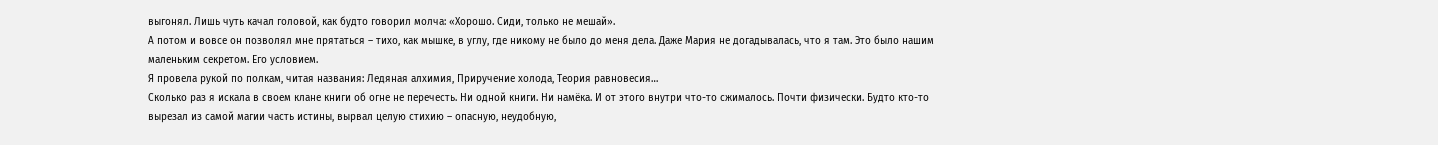выгонял. Лишь чуть качал головой, как будто говорил молча: «Хорошо. Сиди, только не мешай».
А потом и вовсе он позволял мне прятаться – тихо, как мышке, в углу, где никому не было до меня дела. Даже Мария не догадывалась, что я там. Это было нашим маленьким секретом. Его условием.
Я провела рукой по полкам, читая названия: Ледяная алхимия, Приручение холода, Теория равновесия…
Сколько раз я искала в своем клане книги об огне не перечесть. Ни одной книги. Ни намёка. И от этого внутри что-то сжималось. Почти физически. Будто кто-то вырезал из самой магии часть истины, вырвал целую стихию – опасную, неудобную,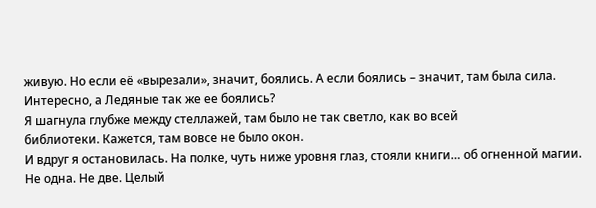живую. Но если её «вырезали», значит, боялись. А если боялись – значит, там была сила.
Интересно, а Ледяные так же ее боялись?
Я шагнула глубже между стеллажей, там было не так светло, как во всей
библиотеки. Кажется, там вовсе не было окон.
И вдруг я остановилась. На полке, чуть ниже уровня глаз, стояли книги… об огненной магии.
Не одна. Не две. Целый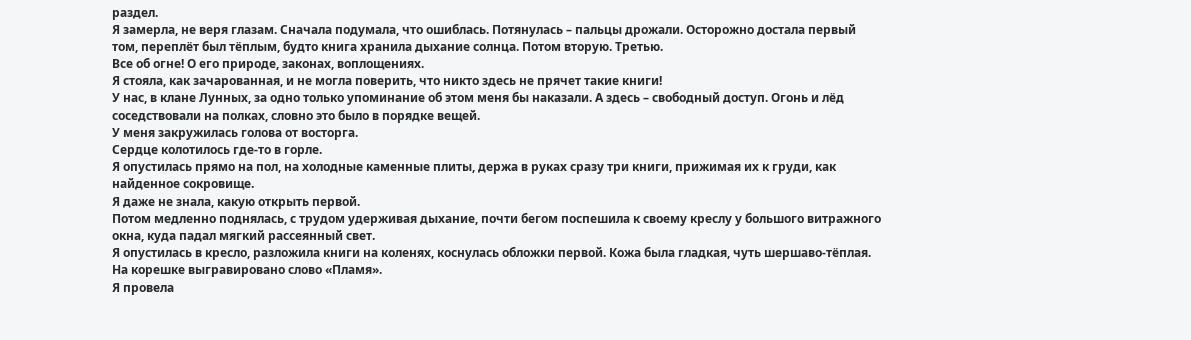раздел.
Я замерла, не веря глазам. Сначала подумала, что ошиблась. Потянулась – пальцы дрожали. Осторожно достала первый том, переплёт был тёплым, будто книга хранила дыхание солнца. Потом вторую. Третью.
Все об огне! О его природе, законах, воплощениях.
Я стояла, как зачарованная, и не могла поверить, что никто здесь не прячет такие книги!
У нас, в клане Лунных, за одно только упоминание об этом меня бы наказали. А здесь – свободный доступ. Огонь и лёд соседствовали на полках, словно это было в порядке вещей.
У меня закружилась голова от восторга.
Сердце колотилось где-то в горле.
Я опустилась прямо на пол, на холодные каменные плиты, держа в руках сразу три книги, прижимая их к груди, как найденное сокровище.
Я даже не знала, какую открыть первой.
Потом медленно поднялась, с трудом удерживая дыхание, почти бегом поспешила к своему креслу у большого витражного окна, куда падал мягкий рассеянный свет.
Я опустилась в кресло, разложила книги на коленях, коснулась обложки первой. Кожа была гладкая, чуть шершаво-тёплая. На корешке выгравировано слово «Пламя».
Я провела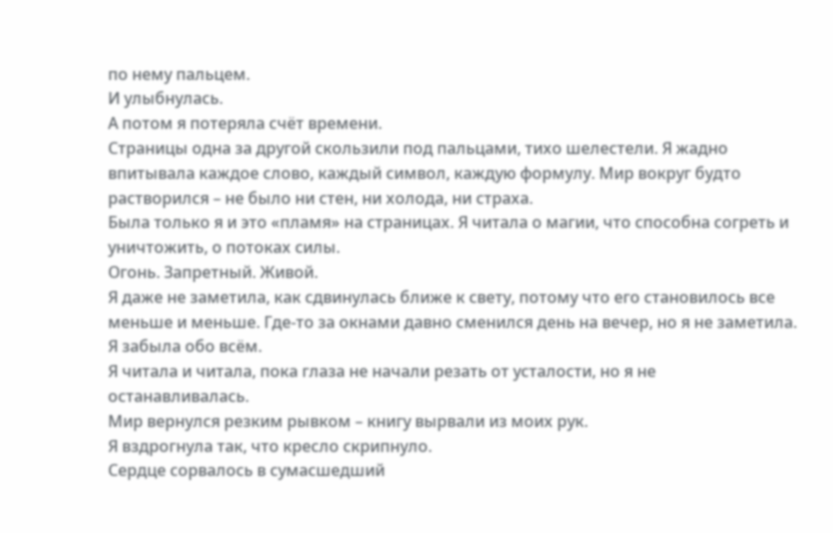по нему пальцем.
И улыбнулась.
А потом я потеряла счёт времени.
Страницы одна за другой скользили под пальцами, тихо шелестели. Я жадно впитывала каждое слово, каждый символ, каждую формулу. Мир вокруг будто растворился – не было ни стен, ни холода, ни страха.
Была только я и это «пламя» на страницах. Я читала о магии, что способна согреть и уничтожить, о потоках силы.
Огонь. Запретный. Живой.
Я даже не заметила, как сдвинулась ближе к свету, потому что его становилось все меньше и меньше. Где-то за окнами давно сменился день на вечер, но я не заметила.
Я забыла обо всём.
Я читала и читала, пока глаза не начали резать от усталости, но я не останавливалась.
Мир вернулся резким рывком – книгу вырвали из моих рук.
Я вздрогнула так, что кресло скрипнуло.
Сердце сорвалось в сумасшедший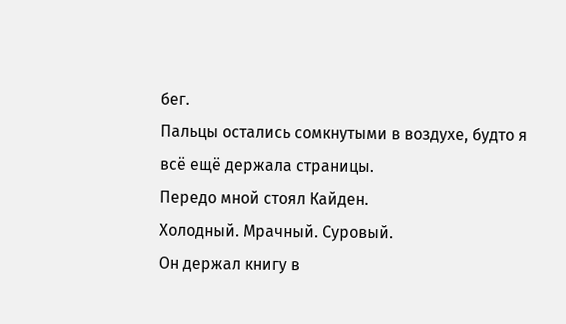бег.
Пальцы остались сомкнутыми в воздухе, будто я всё ещё держала страницы.
Передо мной стоял Кайден.
Холодный. Мрачный. Суровый.
Он держал книгу в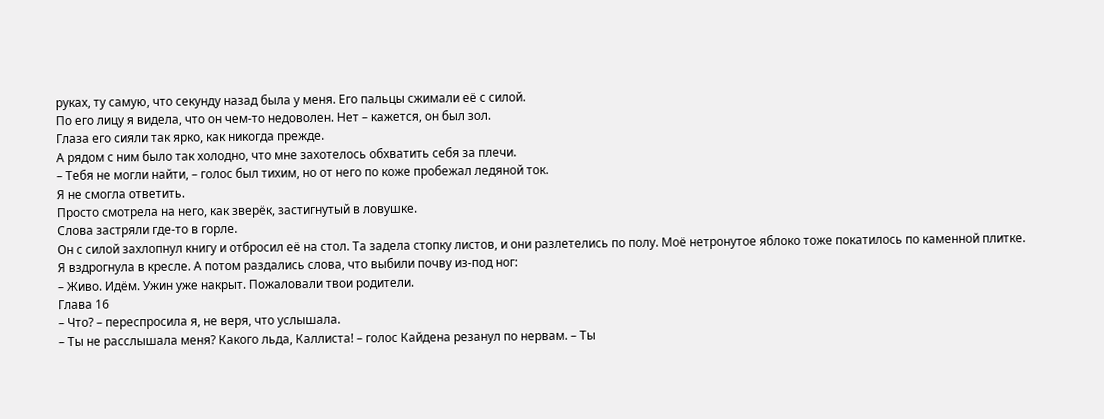руках, ту самую, что секунду назад была у меня. Его пальцы сжимали её с силой.
По его лицу я видела, что он чем-то недоволен. Нет – кажется, он был зол.
Глаза его сияли так ярко, как никогда прежде.
А рядом с ним было так холодно, что мне захотелось обхватить себя за плечи.
– Тебя не могли найти, – голос был тихим, но от него по коже пробежал ледяной ток.
Я не смогла ответить.
Просто смотрела на него, как зверёк, застигнутый в ловушке.
Слова застряли где-то в горле.
Он с силой захлопнул книгу и отбросил её на стол. Та задела стопку листов, и они разлетелись по полу. Моё нетронутое яблоко тоже покатилось по каменной плитке.
Я вздрогнула в кресле. А потом раздались слова, что выбили почву из-под ног:
– Живо. Идём. Ужин уже накрыт. Пожаловали твои родители.
Глава 16
– Что? – переспросила я, не веря, что услышала.
– Ты не расслышала меня? Какого льда, Каллиста! – голос Кайдена резанул по нервам. – Ты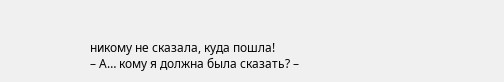никому не сказала, куда пошла!
– А… кому я должна была сказать? –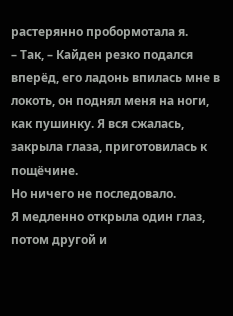растерянно пробормотала я.
– Так, – Кайден резко подался вперёд, его ладонь впилась мне в локоть, он поднял меня на ноги, как пушинку. Я вся сжалась, закрыла глаза, приготовилась к пощёчине.
Но ничего не последовало.
Я медленно открыла один глаз, потом другой и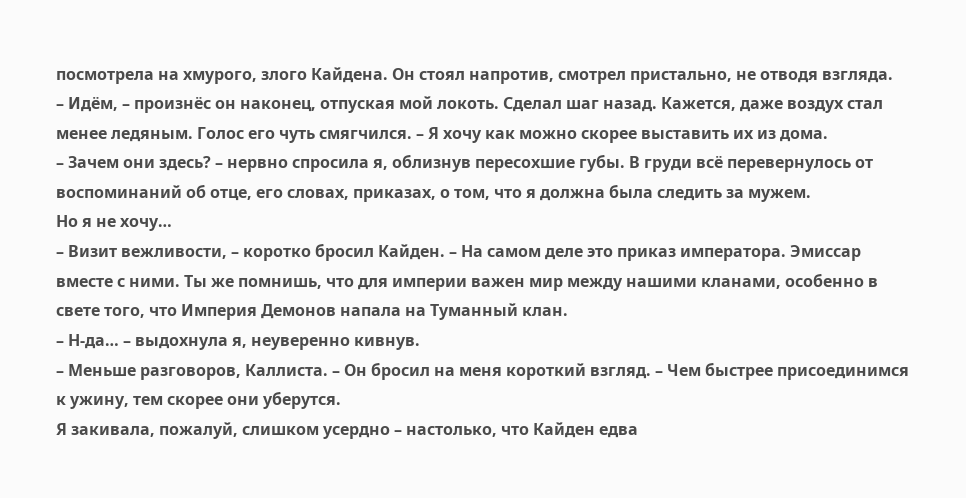посмотрела на хмурого, злого Кайдена. Он стоял напротив, смотрел пристально, не отводя взгляда.
– Идём, – произнёс он наконец, отпуская мой локоть. Сделал шаг назад. Кажется, даже воздух стал менее ледяным. Голос его чуть смягчился. – Я хочу как можно скорее выставить их из дома.
– Зачем они здесь? – нервно спросила я, облизнув пересохшие губы. В груди всё перевернулось от воспоминаний об отце, его словах, приказах, о том, что я должна была следить за мужем.
Но я не хочу…
– Визит вежливости, – коротко бросил Кайден. – На самом деле это приказ императора. Эмиссар вместе с ними. Ты же помнишь, что для империи важен мир между нашими кланами, особенно в свете того, что Империя Демонов напала на Туманный клан.
– Н-да… – выдохнула я, неуверенно кивнув.
– Меньше разговоров, Каллиста. – Он бросил на меня короткий взгляд. – Чем быстрее присоединимся к ужину, тем скорее они уберутся.
Я закивала, пожалуй, слишком усердно – настолько, что Кайден едва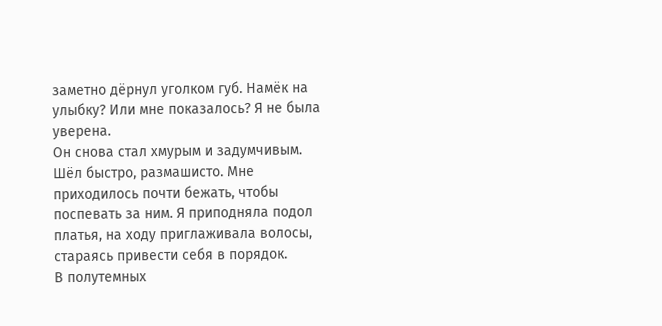заметно дёрнул уголком губ. Намёк на улыбку? Или мне показалось? Я не была уверена.
Он снова стал хмурым и задумчивым. Шёл быстро, размашисто. Мне приходилось почти бежать, чтобы поспевать за ним. Я приподняла подол платья, на ходу приглаживала волосы, стараясь привести себя в порядок.
В полутемных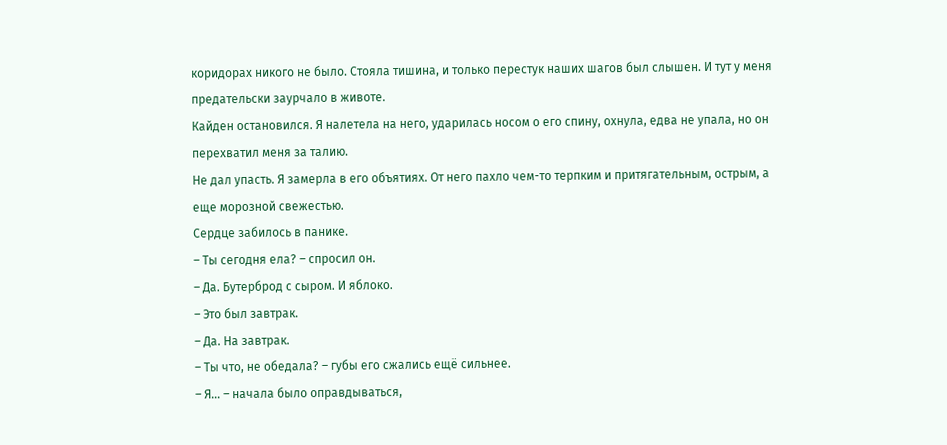коридорах никого не было. Стояла тишина, и только перестук наших шагов был слышен. И тут у меня предательски заурчало в животе.
Кайден остановился. Я налетела на него, ударилась носом о его спину, охнула, едва не упала, но он перехватил меня за талию.
Не дал упасть. Я замерла в его объятиях. От него пахло чем-то терпким и притягательным, острым, а еще морозной свежестью.
Сердце забилось в панике.
– Ты сегодня ела? – спросил он.
– Да. Бутерброд с сыром. И яблоко.
– Это был завтрак.
– Да. На завтрак.
– Ты что, не обедала? – губы его сжались ещё сильнее.
– Я… – начала было оправдываться,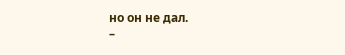но он не дал.
–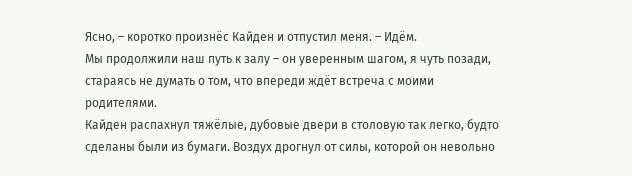Ясно, – коротко произнёс Кайден и отпустил меня. – Идём.
Мы продолжили наш путь к залу – он уверенным шагом, я чуть позади, стараясь не думать о том, что впереди ждёт встреча с моими родителями.
Кайден распахнул тяжёлые, дубовые двери в столовую так легко, будто сделаны были из бумаги. Воздух дрогнул от силы, которой он невольно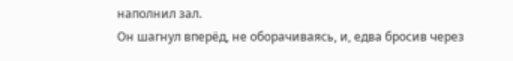наполнил зал.
Он шагнул вперёд, не оборачиваясь, и, едва бросив через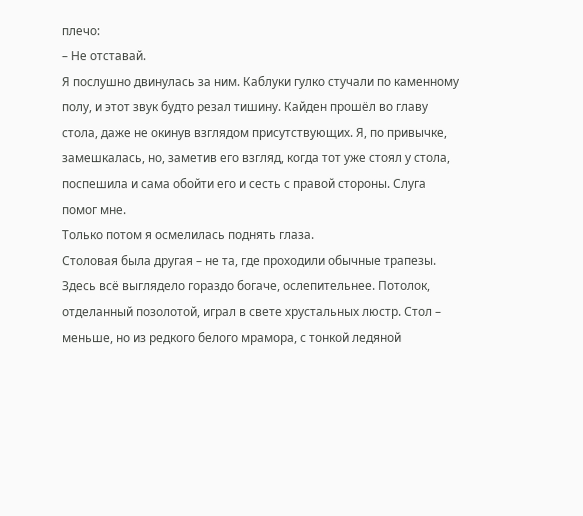плечо:
– Не отставай.
Я послушно двинулась за ним. Каблуки гулко стучали по каменному полу, и этот звук будто резал тишину. Кайден прошёл во главу стола, даже не окинув взглядом присутствующих. Я, по привычке, замешкалась, но, заметив его взгляд, когда тот уже стоял у стола, поспешила и сама обойти его и сесть с правой стороны. Слуга помог мне.
Только потом я осмелилась поднять глаза.
Столовая была другая – не та, где проходили обычные трапезы. Здесь всё выглядело гораздо богаче, ослепительнее. Потолок, отделанный позолотой, играл в свете хрустальных люстр. Стол – меньше, но из редкого белого мрамора, с тонкой ледяной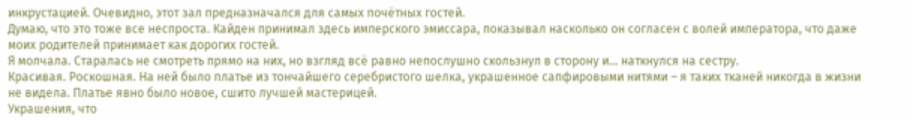инкрустацией. Очевидно, этот зал предназначался для самых почётных гостей.
Думаю, что это тоже все неспроста. Кайден принимал здесь имперского эмиссара, показывал насколько он согласен с волей императора, что даже моих родителей принимает как дорогих гостей.
Я молчала. Старалась не смотреть прямо на них, но взгляд всё равно непослушно скользнул в сторону и… наткнулся на сестру.
Красивая. Роскошная. На ней было платье из тончайшего серебристого шелка, украшенное сапфировыми нитями – я таких тканей никогда в жизни не видела. Платье явно было новое, сшито лучшей мастерицей.
Украшения, что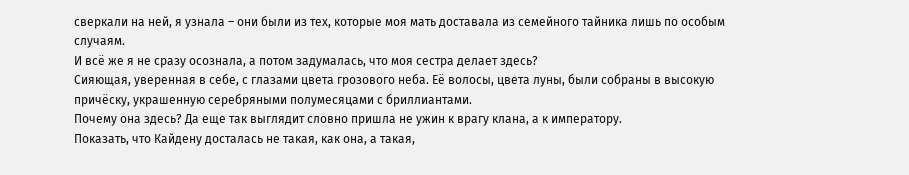сверкали на ней, я узнала – они были из тех, которые моя мать доставала из семейного тайника лишь по особым случаям.
И всё же я не сразу осознала, а потом задумалась, что моя сестра делает здесь?
Сияющая, уверенная в себе, с глазами цвета грозового неба. Её волосы, цвета луны, были собраны в высокую причёску, украшенную серебряными полумесяцами с бриллиантами.
Почему она здесь? Да еще так выглядит словно пришла не ужин к врагу клана, а к императору.
Показать, что Кайдену досталась не такая, как она, а такая,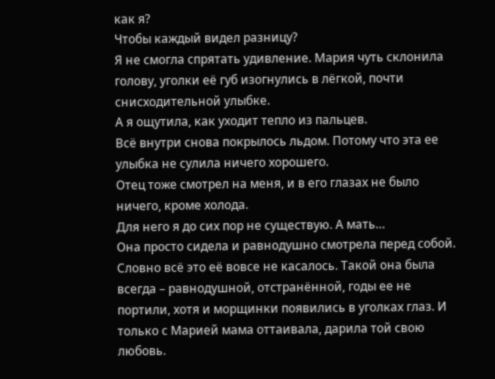как я?
Чтобы каждый видел разницу?
Я не смогла спрятать удивление. Мария чуть склонила голову, уголки её губ изогнулись в лёгкой, почти снисходительной улыбке.
А я ощутила, как уходит тепло из пальцев.
Всё внутри снова покрылось льдом. Потому что эта ее улыбка не сулила ничего хорошего.
Отец тоже смотрел на меня, и в его глазах не было ничего, кроме холода.
Для него я до сих пор не существую. А мать…
Она просто сидела и равнодушно смотрела перед собой. Словно всё это её вовсе не касалось. Такой она была всегда – равнодушной, отстранённой, годы ее не портили, хотя и морщинки появились в уголках глаз. И только с Марией мама оттаивала, дарила той свою любовь.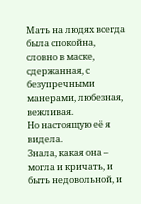Мать на людях всегда была спокойна, словно в маске, сдержанная, с безупречными манерами, любезная, вежливая.
Но настоящую её я видела.
Знала, какая она – могла и кричать, и быть недовольной, и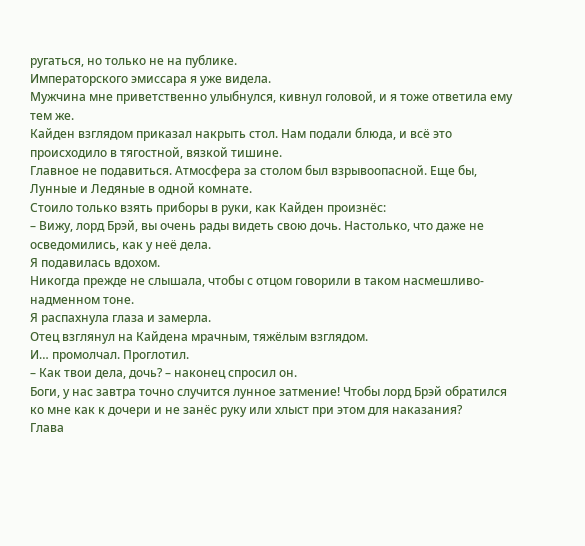ругаться, но только не на публике.
Императорского эмиссара я уже видела.
Мужчина мне приветственно улыбнулся, кивнул головой, и я тоже ответила ему тем же.
Кайден взглядом приказал накрыть стол. Нам подали блюда, и всё это происходило в тягостной, вязкой тишине.
Главное не подавиться. Атмосфера за столом был взрывоопасной. Еще бы, Лунные и Ледяные в одной комнате.
Стоило только взять приборы в руки, как Кайден произнёс:
– Вижу, лорд Брэй, вы очень рады видеть свою дочь. Настолько, что даже не осведомились, как у неё дела.
Я подавилась вдохом.
Никогда прежде не слышала, чтобы с отцом говорили в таком насмешливо-надменном тоне.
Я распахнула глаза и замерла.
Отец взглянул на Кайдена мрачным, тяжёлым взглядом.
И… промолчал. Проглотил.
– Как твои дела, дочь? – наконец спросил он.
Боги, у нас завтра точно случится лунное затмение! Чтобы лорд Брэй обратился ко мне как к дочери и не занёс руку или хлыст при этом для наказания?
Глава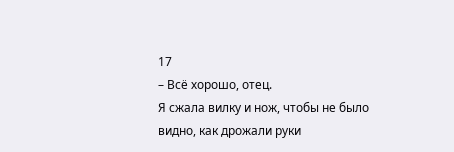17
– Всё хорошо, отец.
Я сжала вилку и нож, чтобы не было видно, как дрожали руки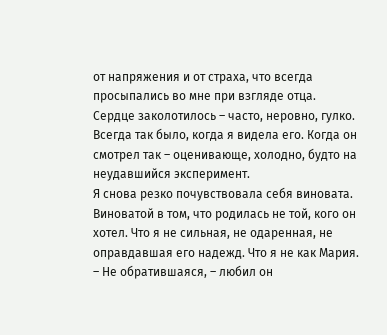от напряжения и от страха, что всегда просыпались во мне при взгляде отца.
Сердце заколотилось – часто, неровно, гулко. Всегда так было, когда я видела его. Когда он смотрел так – оценивающе, холодно, будто на неудавшийся эксперимент.
Я снова резко почувствовала себя виновата. Виноватой в том, что родилась не той, кого он хотел. Что я не сильная, не одаренная, не оправдавшая его надежд. Что я не как Мария.
– Не обратившаяся, – любил он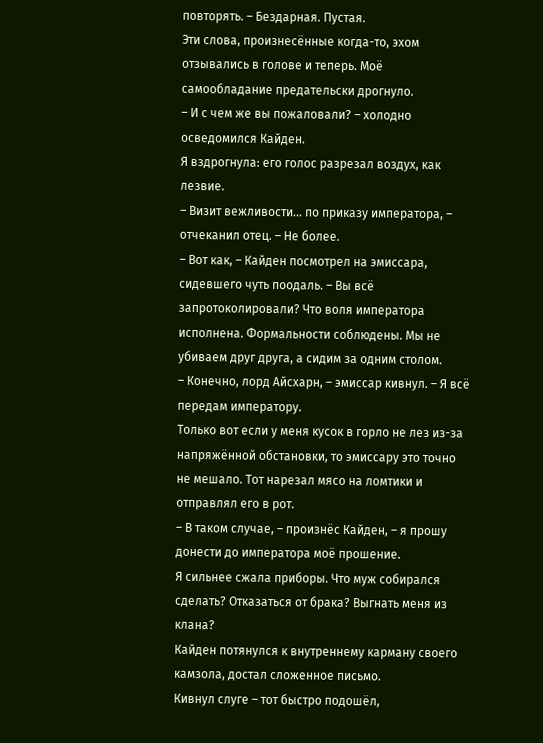повторять. – Бездарная. Пустая.
Эти слова, произнесённые когда-то, эхом отзывались в голове и теперь. Моё самообладание предательски дрогнуло.
– И с чем же вы пожаловали? – холодно осведомился Кайден.
Я вздрогнула: его голос разрезал воздух, как лезвие.
– Визит вежливости… по приказу императора, – отчеканил отец. – Не более.
– Вот как, – Кайден посмотрел на эмиссара, сидевшего чуть поодаль. – Вы всё запротоколировали? Что воля императора исполнена. Формальности соблюдены. Мы не убиваем друг друга, а сидим за одним столом.
– Конечно, лорд Айсхарн, – эмиссар кивнул. – Я всё передам императору.
Только вот если у меня кусок в горло не лез из-за напряжённой обстановки, то эмиссару это точно не мешало. Тот нарезал мясо на ломтики и отправлял его в рот.
– В таком случае, – произнёс Кайден, – я прошу донести до императора моё прошение.
Я сильнее сжала приборы. Что муж собирался сделать? Отказаться от брака? Выгнать меня из клана?
Кайден потянулся к внутреннему карману своего камзола, достал сложенное письмо.
Кивнул слуге – тот быстро подошёл,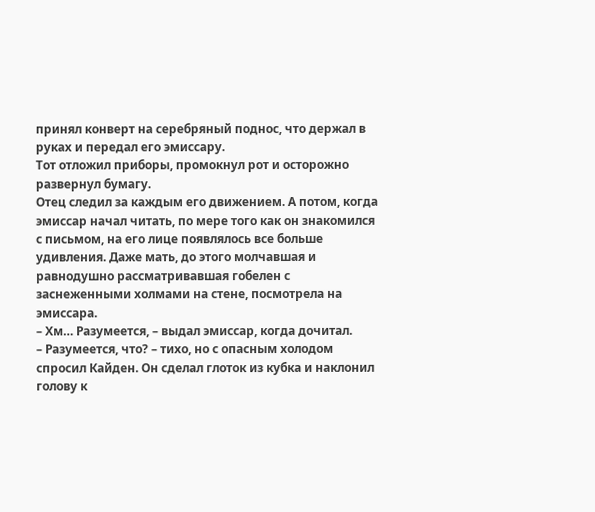принял конверт на серебряный поднос, что держал в руках и передал его эмиссару.
Тот отложил приборы, промокнул рот и осторожно развернул бумагу.
Отец следил за каждым его движением. А потом, когда эмиссар начал читать, по мере того как он знакомился с письмом, на его лице появлялось все больше удивления. Даже мать, до этого молчавшая и равнодушно рассматривавшая гобелен с заснеженными холмами на стене, посмотрела на эмиссара.
– Хм… Разумеется, – выдал эмиссар, когда дочитал.
– Разумеется, что? – тихо, но с опасным холодом спросил Кайден. Он сделал глоток из кубка и наклонил голову к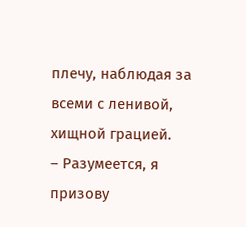плечу, наблюдая за всеми с ленивой, хищной грацией.
– Разумеется, я призову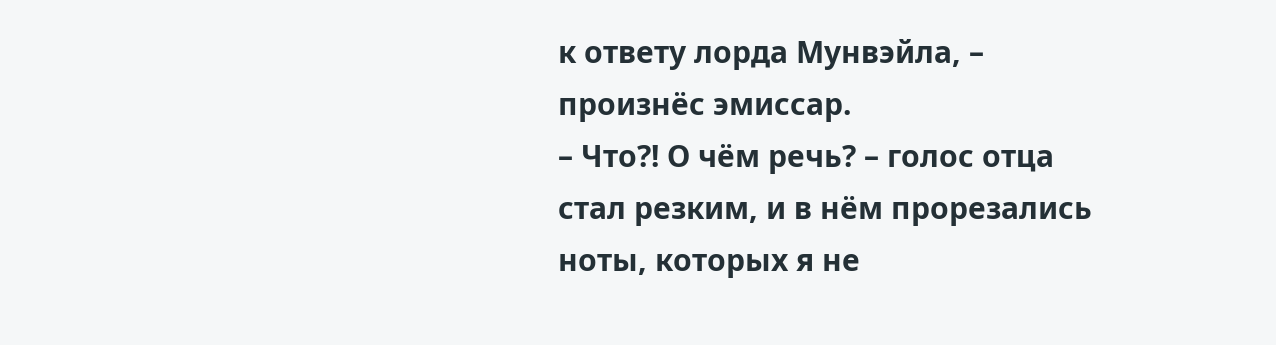к ответу лорда Мунвэйла, – произнёс эмиссар.
– Что?! О чём речь? – голос отца стал резким, и в нём прорезались ноты, которых я не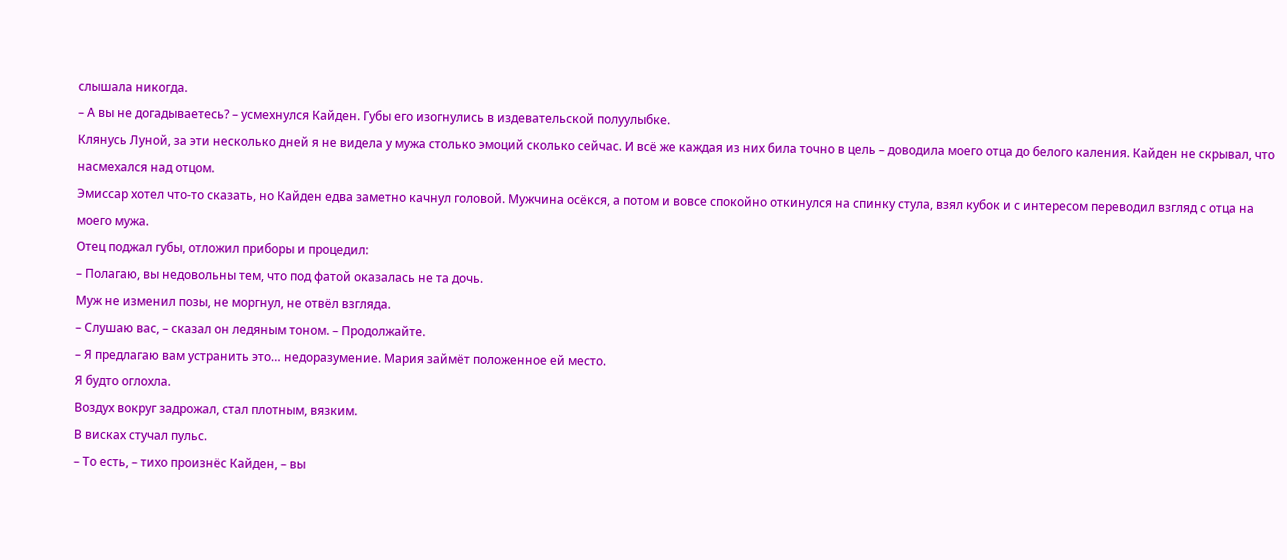слышала никогда.
– А вы не догадываетесь? – усмехнулся Кайден. Губы его изогнулись в издевательской полуулыбке.
Клянусь Луной, за эти несколько дней я не видела у мужа столько эмоций сколько сейчас. И всё же каждая из них била точно в цель – доводила моего отца до белого каления. Кайден не скрывал, что насмехался над отцом.
Эмиссар хотел что-то сказать, но Кайден едва заметно качнул головой. Мужчина осёкся, а потом и вовсе спокойно откинулся на спинку стула, взял кубок и с интересом переводил взгляд с отца на моего мужа.
Отец поджал губы, отложил приборы и процедил:
– Полагаю, вы недовольны тем, что под фатой оказалась не та дочь.
Муж не изменил позы, не моргнул, не отвёл взгляда.
– Слушаю вас, – сказал он ледяным тоном. – Продолжайте.
– Я предлагаю вам устранить это… недоразумение. Мария займёт положенное ей место.
Я будто оглохла.
Воздух вокруг задрожал, стал плотным, вязким.
В висках стучал пульс.
– То есть, – тихо произнёс Кайден, – вы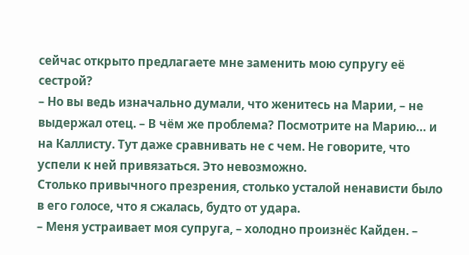сейчас открыто предлагаете мне заменить мою супругу её сестрой?
– Но вы ведь изначально думали, что женитесь на Марии, – не выдержал отец. – В чём же проблема? Посмотрите на Марию… и на Каллисту. Тут даже сравнивать не с чем. Не говорите, что успели к ней привязаться. Это невозможно.
Столько привычного презрения, столько усталой ненависти было в его голосе, что я сжалась, будто от удара.
– Меня устраивает моя супруга, – холодно произнёс Кайден. –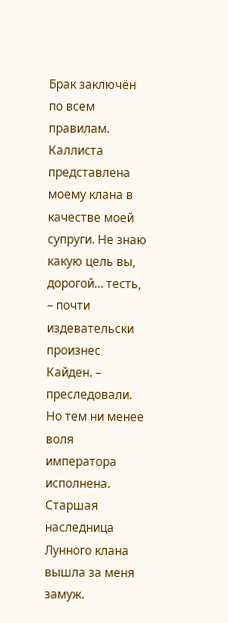Брак заключён по всем правилам. Каллиста представлена моему клана в качестве моей супруги. Не знаю какую цель вы, дорогой… тесть, – почти издевательски произнес Кайден. – преследовали. Но тем ни менее воля императора исполнена. Старшая наследница Лунного клана вышла за меня замуж.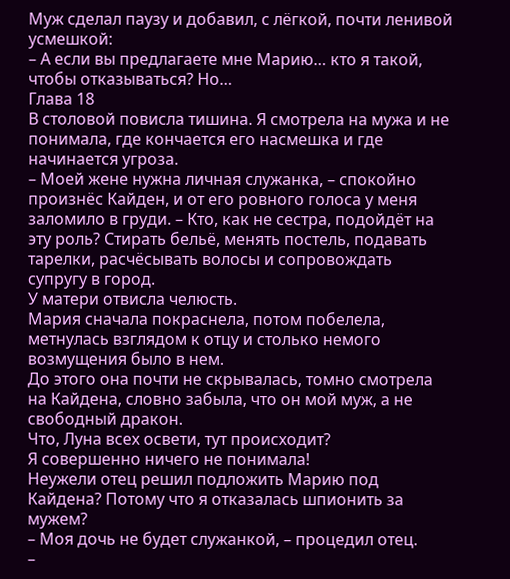Муж сделал паузу и добавил, с лёгкой, почти ленивой усмешкой:
– А если вы предлагаете мне Марию… кто я такой, чтобы отказываться? Но…
Глава 18
В столовой повисла тишина. Я смотрела на мужа и не понимала, где кончается его насмешка и где начинается угроза.
– Моей жене нужна личная служанка, – спокойно произнёс Кайден, и от его ровного голоса у меня заломило в груди. – Кто, как не сестра, подойдёт на эту роль? Стирать бельё, менять постель, подавать тарелки, расчёсывать волосы и сопровождать супругу в город.
У матери отвисла челюсть.
Мария сначала покраснела, потом побелела, метнулась взглядом к отцу и столько немого возмущения было в нем.
До этого она почти не скрывалась, томно смотрела на Кайдена, словно забыла, что он мой муж, а не свободный дракон.
Что, Луна всех освети, тут происходит?
Я совершенно ничего не понимала!
Неужели отец решил подложить Марию под Кайдена? Потому что я отказалась шпионить за мужем?
– Моя дочь не будет служанкой, – процедил отец.
–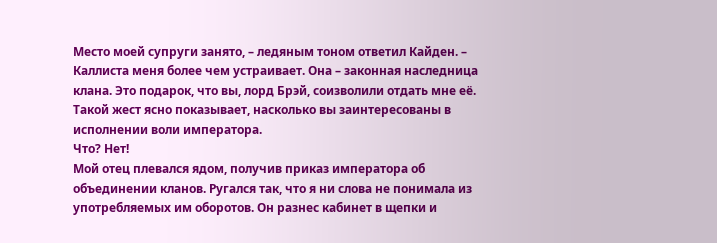Место моей супруги занято, – ледяным тоном ответил Кайден. – Каллиста меня более чем устраивает. Она – законная наследница клана. Это подарок, что вы, лорд Брэй, соизволили отдать мне её. Такой жест ясно показывает, насколько вы заинтересованы в исполнении воли императора.
Что? Нет!
Мой отец плевался ядом, получив приказ императора об объединении кланов. Ругался так, что я ни слова не понимала из употребляемых им оборотов. Он разнес кабинет в щепки и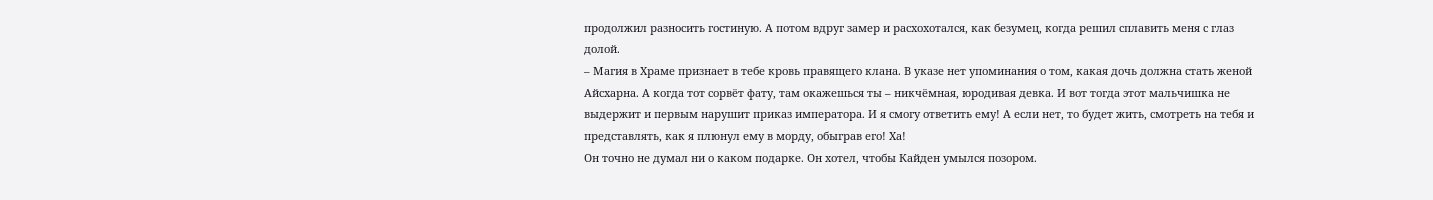продолжил разносить гостиную. А потом вдруг замер и расхохотался, как безумец, когда решил сплавить меня с глаз долой.
– Магия в Храме признает в тебе кровь правящего клана. В указе нет упоминания о том, какая дочь должна стать женой Айсхарна. А когда тот сорвёт фату, там окажешься ты – никчёмная, юродивая девка. И вот тогда этот мальчишка не выдержит и первым нарушит приказ императора. И я смогу ответить ему! А если нет, то будет жить, смотреть на тебя и представлять, как я плюнул ему в морду, обыграв его! Ха!
Он точно не думал ни о каком подарке. Он хотел, чтобы Кайден умылся позором.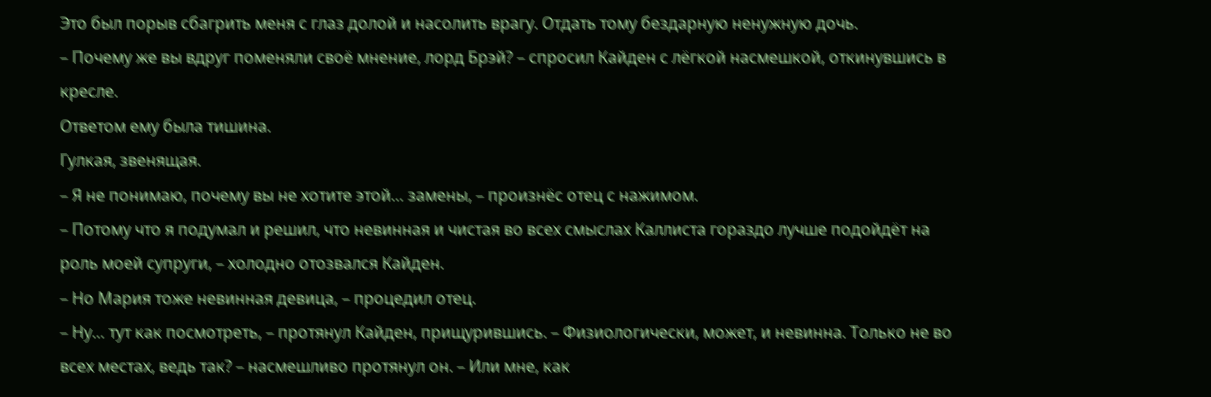Это был порыв сбагрить меня с глаз долой и насолить врагу. Отдать тому бездарную ненужную дочь.
– Почему же вы вдруг поменяли своё мнение, лорд Брэй? – спросил Кайден с лёгкой насмешкой, откинувшись в кресле.
Ответом ему была тишина.
Гулкая, звенящая.
– Я не понимаю, почему вы не хотите этой… замены, – произнёс отец с нажимом.
– Потому что я подумал и решил, что невинная и чистая во всех смыслах Каллиста гораздо лучше подойдёт на роль моей супруги, – холодно отозвался Кайден.
– Но Мария тоже невинная девица, – процедил отец.
– Ну… тут как посмотреть, – протянул Кайден, прищурившись. – Физиологически, может, и невинна. Только не во всех местах, ведь так? – насмешливо протянул он. – Или мне, как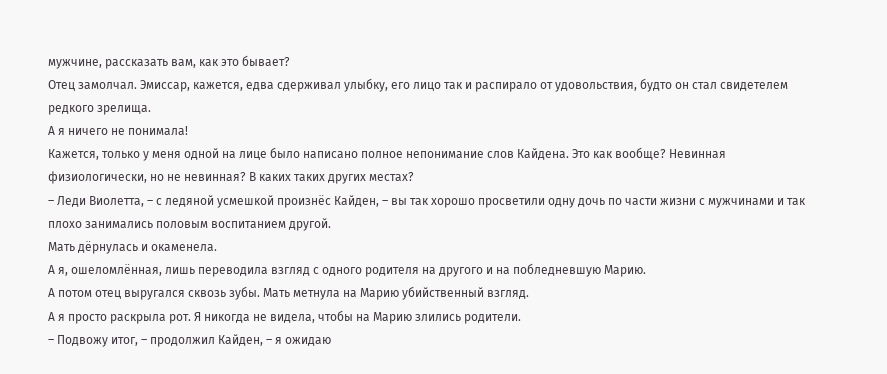мужчине, рассказать вам, как это бывает?
Отец замолчал. Эмиссар, кажется, едва сдерживал улыбку, его лицо так и распирало от удовольствия, будто он стал свидетелем редкого зрелища.
А я ничего не понимала!
Кажется, только у меня одной на лице было написано полное непонимание слов Кайдена. Это как вообще? Невинная физиологически, но не невинная? В каких таких других местах?
– Леди Виолетта, – с ледяной усмешкой произнёс Кайден, – вы так хорошо просветили одну дочь по части жизни с мужчинами и так плохо занимались половым воспитанием другой.
Мать дёрнулась и окаменела.
А я, ошеломлённая, лишь переводила взгляд с одного родителя на другого и на побледневшую Марию.
А потом отец выругался сквозь зубы. Мать метнула на Марию убийственный взгляд.
А я просто раскрыла рот. Я никогда не видела, чтобы на Марию злились родители.
– Подвожу итог, – продолжил Кайден, – я ожидаю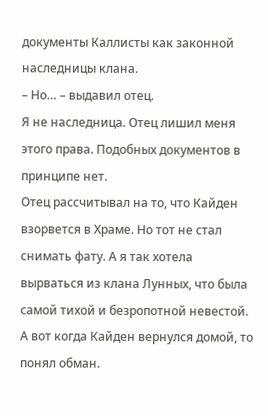документы Каллисты как законной наследницы клана.
– Но… – выдавил отец.
Я не наследница. Отец лишил меня этого права. Подобных документов в принципе нет.
Отец рассчитывал на то, что Кайден взорвется в Храме. Но тот не стал снимать фату. А я так хотела вырваться из клана Лунных, что была самой тихой и безропотной невестой. А вот когда Кайден вернулся домой, то понял обман.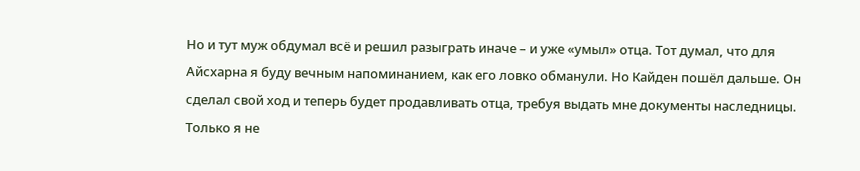Но и тут муж обдумал всё и решил разыграть иначе – и уже «умыл» отца. Тот думал, что для Айсхарна я буду вечным напоминанием, как его ловко обманули. Но Кайден пошёл дальше. Он сделал свой ход и теперь будет продавливать отца, требуя выдать мне документы наследницы.
Только я не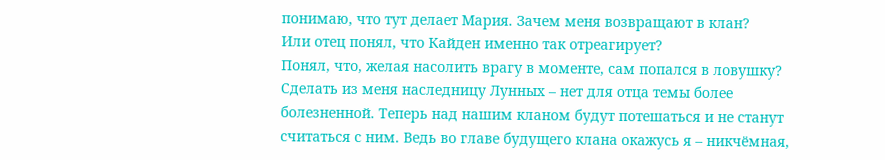понимаю, что тут делает Мария. Зачем меня возвращают в клан?
Или отец понял, что Кайден именно так отреагирует?
Понял, что, желая насолить врагу в моменте, сам попался в ловушку? Сделать из меня наследницу Лунных – нет для отца темы более болезненной. Теперь над нашим кланом будут потешаться и не станут считаться с ним. Ведь во главе будущего клана окажусь я – никчёмная,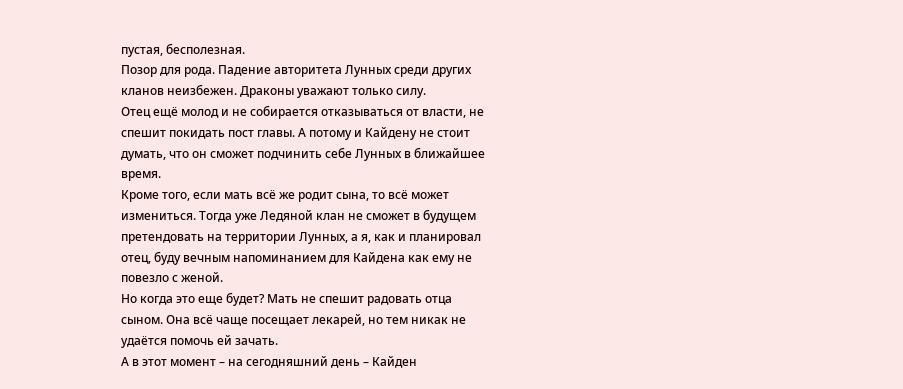пустая, бесполезная.
Позор для рода. Падение авторитета Лунных среди других кланов неизбежен. Драконы уважают только силу.
Отец ещё молод и не собирается отказываться от власти, не спешит покидать пост главы. А потому и Кайдену не стоит думать, что он сможет подчинить себе Лунных в ближайшее время.
Кроме того, если мать всё же родит сына, то всё может измениться. Тогда уже Ледяной клан не сможет в будущем претендовать на территории Лунных, а я, как и планировал отец, буду вечным напоминанием для Кайдена как ему не повезло с женой.
Но когда это еще будет? Мать не спешит радовать отца сыном. Она всё чаще посещает лекарей, но тем никак не удаётся помочь ей зачать.
А в этот момент – на сегодняшний день – Кайден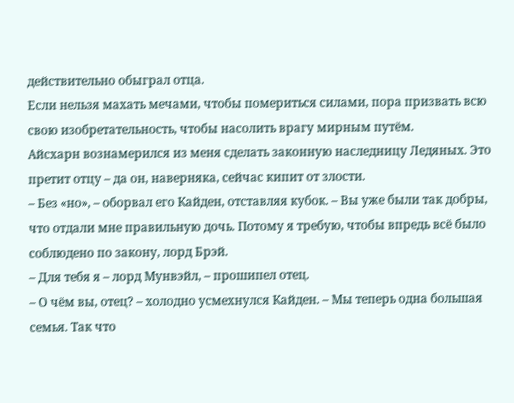действительно обыграл отца.
Если нельзя махать мечами, чтобы помериться силами, пора призвать всю свою изобретательность, чтобы насолить врагу мирным путём.
Айсхарн вознамерился из меня сделать законную наследницу Ледяных. Это претит отцу – да он, наверняка, сейчас кипит от злости.
– Без «но», – оборвал его Кайден, отставляя кубок. – Вы уже были так добры, что отдали мне правильную дочь. Потому я требую, чтобы впредь всё было соблюдено по закону, лорд Брэй.
– Для тебя я – лорд Мунвэйл, – прошипел отец.
– О чём вы, отец? – холодно усмехнулся Кайден. – Мы теперь одна большая семья. Так что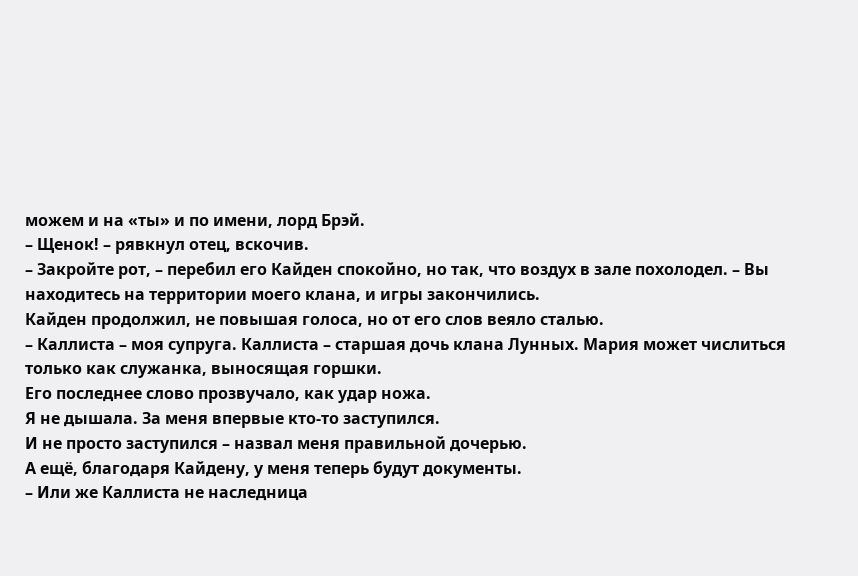можем и на «ты» и по имени, лорд Брэй.
– Щенок! – рявкнул отец, вскочив.
– Закройте рот, – перебил его Кайден спокойно, но так, что воздух в зале похолодел. – Вы находитесь на территории моего клана, и игры закончились.
Кайден продолжил, не повышая голоса, но от его слов веяло сталью.
– Каллиста – моя супруга. Каллиста – старшая дочь клана Лунных. Мария может числиться только как служанка, выносящая горшки.
Его последнее слово прозвучало, как удар ножа.
Я не дышала. За меня впервые кто-то заступился.
И не просто заступился – назвал меня правильной дочерью.
А ещё, благодаря Кайдену, у меня теперь будут документы.
– Или же Каллиста не наследница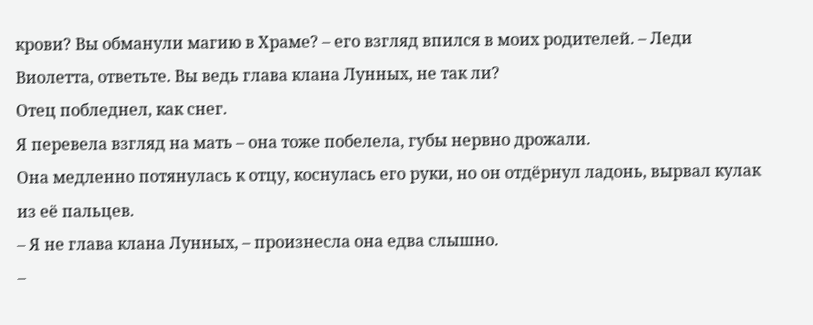крови? Вы обманули магию в Храме? – его взгляд впился в моих родителей. – Леди Виолетта, ответьте. Вы ведь глава клана Лунных, не так ли?
Отец побледнел, как снег.
Я перевела взгляд на мать – она тоже побелела, губы нервно дрожали.
Она медленно потянулась к отцу, коснулась его руки, но он отдёрнул ладонь, вырвал кулак из её пальцев.
– Я не глава клана Лунных, – произнесла она едва слышно.
–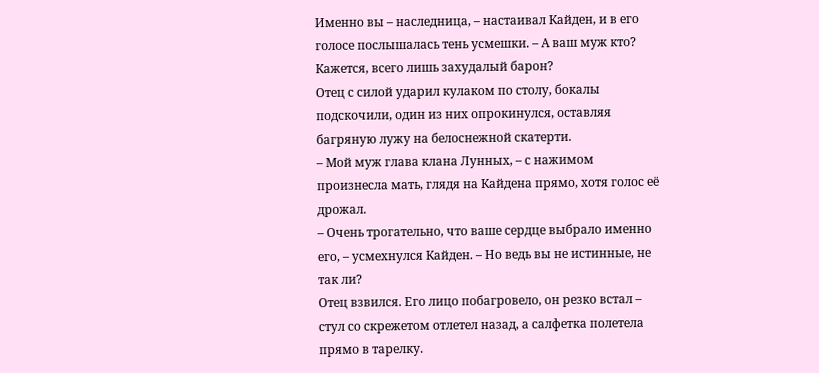Именно вы – наследница, – настаивал Кайден, и в его голосе послышалась тень усмешки. – А ваш муж кто? Кажется, всего лишь захудалый барон?
Отец с силой ударил кулаком по столу, бокалы подскочили, один из них опрокинулся, оставляя багряную лужу на белоснежной скатерти.
– Мой муж глава клана Лунных, – с нажимом произнесла мать, глядя на Кайдена прямо, хотя голос её дрожал.
– Очень трогательно, что ваше сердце выбрало именно его, – усмехнулся Кайден. – Но ведь вы не истинные, не так ли?
Отец взвился. Его лицо побагровело, он резко встал – стул со скрежетом отлетел назад, а салфетка полетела прямо в тарелку.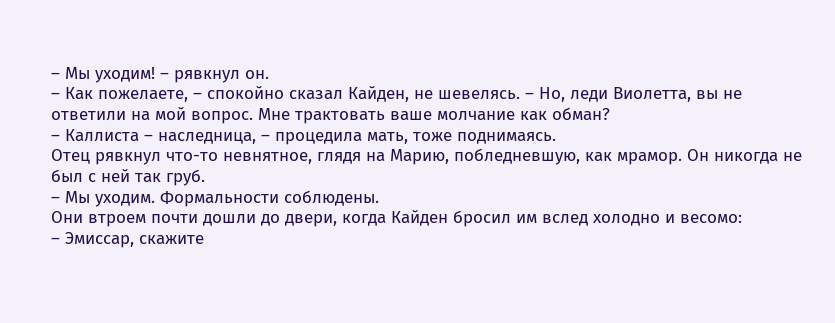– Мы уходим! – рявкнул он.
– Как пожелаете, – спокойно сказал Кайден, не шевелясь. – Но, леди Виолетта, вы не ответили на мой вопрос. Мне трактовать ваше молчание как обман?
– Каллиста – наследница, – процедила мать, тоже поднимаясь.
Отец рявкнул что-то невнятное, глядя на Марию, побледневшую, как мрамор. Он никогда не был с ней так груб.
– Мы уходим. Формальности соблюдены.
Они втроем почти дошли до двери, когда Кайден бросил им вслед холодно и весомо:
– Эмиссар, скажите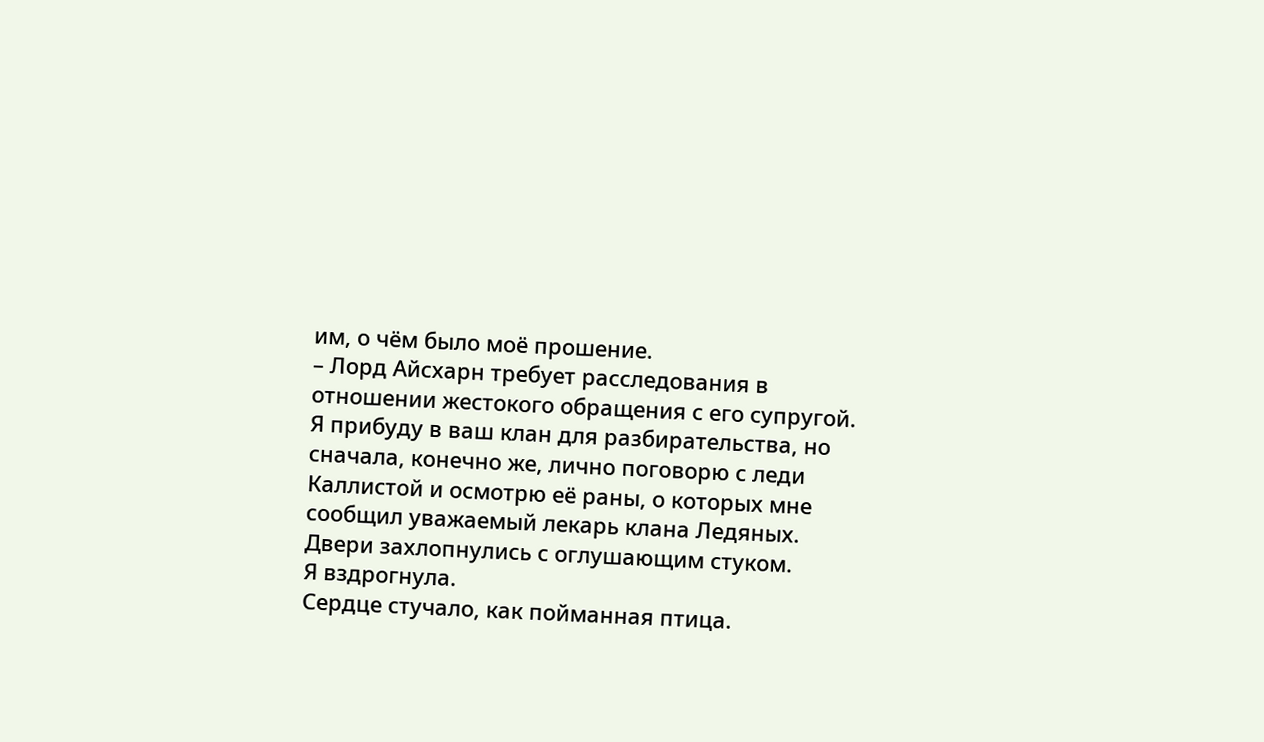им, о чём было моё прошение.
– Лорд Айсхарн требует расследования в отношении жестокого обращения с его супругой. Я прибуду в ваш клан для разбирательства, но сначала, конечно же, лично поговорю с леди Каллистой и осмотрю её раны, о которых мне сообщил уважаемый лекарь клана Ледяных.
Двери захлопнулись с оглушающим стуком.
Я вздрогнула.
Сердце стучало, как пойманная птица.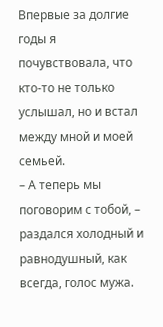Впервые за долгие годы я почувствовала, что кто-то не только услышал, но и встал между мной и моей семьей.
– А теперь мы поговорим с тобой, – раздался холодный и равнодушный, как всегда, голос мужа.